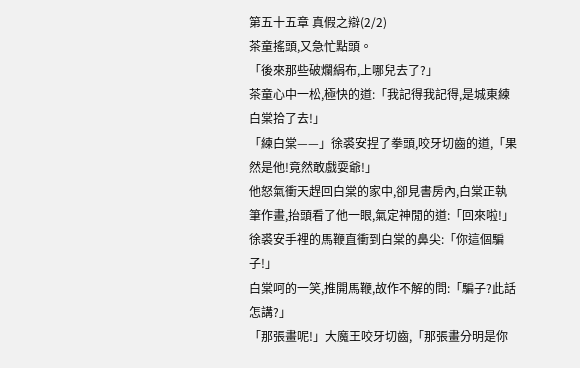第五十五章 真假之辯(2/2)
茶童搖頭,又急忙點頭。
「後來那些破爛絹布,上哪兒去了?」
茶童心中一松,極快的道:「我記得我記得,是城東練白棠拾了去!」
「練白棠——」徐裘安捏了拳頭,咬牙切齒的道,「果然是他!竟然敢戲耍爺!」
他怒氣衝天趕回白棠的家中,卻見書房內,白棠正執筆作畫,抬頭看了他一眼,氣定神閒的道:「回來啦!」
徐裘安手裡的馬鞭直衝到白棠的鼻尖:「你這個騙子!」
白棠呵的一笑,推開馬鞭,故作不解的問:「騙子?此話怎講?」
「那張畫呢!」大魔王咬牙切齒,「那張畫分明是你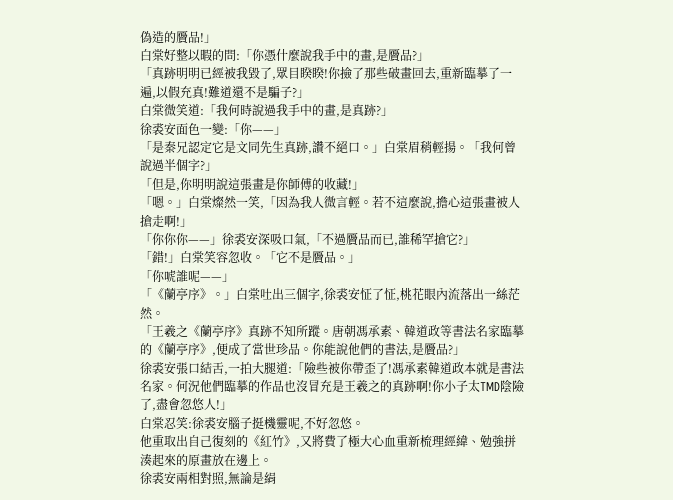偽造的贗品!」
白棠好整以暇的問:「你憑什麼說我手中的畫,是贗品?」
「真跡明明已經被我毀了,眾目睽睽!你撿了那些破畫回去,重新臨摹了一遍,以假充真!難道還不是騙子?」
白棠微笑道:「我何時說過我手中的畫,是真跡?」
徐裘安面色一變:「你——」
「是秦兄認定它是文同先生真跡,讚不絕口。」白棠眉稍輕揚。「我何曾說過半個字?」
「但是,你明明說這張畫是你師傅的收藏!」
「嗯。」白棠燦然一笑,「因為我人微言輕。若不這麼說,擔心這張畫被人搶走啊!」
「你你你——」徐裘安深吸口氣,「不過贗品而已,誰稀罕搶它?」
「錯!」白棠笑容忽收。「它不是贗品。」
「你唬誰呢——」
「《蘭亭序》。」白棠吐出三個字,徐裘安怔了怔,桃花眼內流落出一絲茫然。
「王羲之《蘭亭序》真跡不知所蹤。唐朝馮承素、韓道政等書法名家臨摹的《蘭亭序》,便成了當世珍品。你能說他們的書法,是贗品?」
徐裘安張口結舌,一拍大腿道:「險些被你帶歪了!馮承素韓道政本就是書法名家。何況他們臨摹的作品也沒冒充是王羲之的真跡啊!你小子太TMD陰險了,盡會忽悠人!」
白棠忍笑:徐裘安腦子挺機靈呢,不好忽悠。
他重取出自己復刻的《紅竹》,又將費了極大心血重新梳理經緯、勉強拼湊起來的原畫放在邊上。
徐裘安兩相對照,無論是絹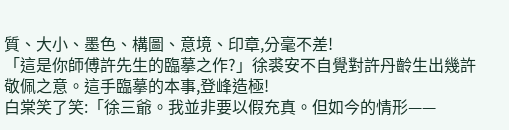質、大小、墨色、構圖、意境、印章,分毫不差!
「這是你師傅許先生的臨摹之作?」徐裘安不自覺對許丹齡生出幾許敬佩之意。這手臨摹的本事,登峰造極!
白棠笑了笑:「徐三爺。我並非要以假充真。但如今的情形——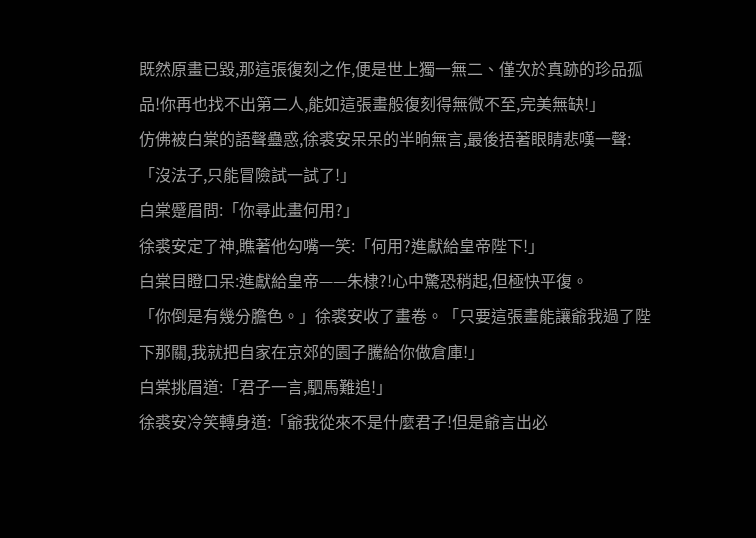既然原畫已毀,那這張復刻之作,便是世上獨一無二、僅次於真跡的珍品孤品!你再也找不出第二人,能如這張畫般復刻得無微不至,完美無缺!」
仿佛被白棠的語聲蠱惑,徐裘安呆呆的半晌無言,最後捂著眼睛悲嘆一聲:「沒法子,只能冒險試一試了!」
白棠蹙眉問:「你尋此畫何用?」
徐裘安定了神,瞧著他勾嘴一笑:「何用?進獻給皇帝陛下!」
白棠目瞪口呆:進獻給皇帝——朱棣?!心中驚恐稍起,但極快平復。
「你倒是有幾分膽色。」徐裘安收了畫卷。「只要這張畫能讓爺我過了陛下那關,我就把自家在京郊的園子騰給你做倉庫!」
白棠挑眉道:「君子一言,駟馬難追!」
徐裘安冷笑轉身道:「爺我從來不是什麼君子!但是爺言出必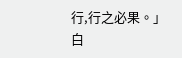行,行之必果。」
白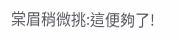棠眉稍微挑:這便夠了!